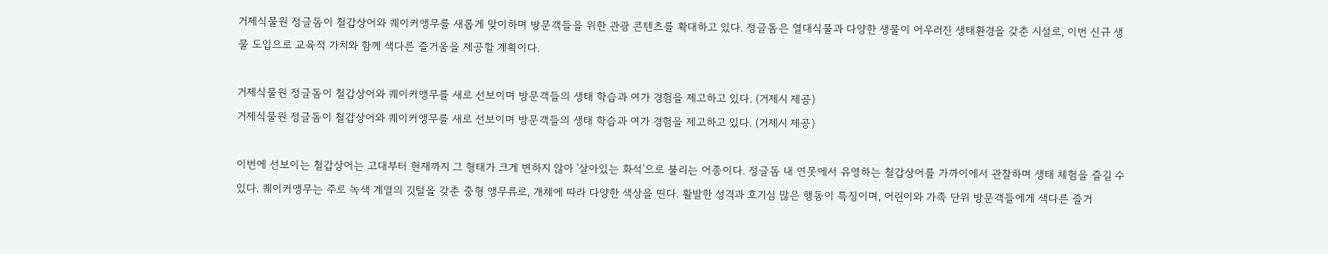거제식물원 정글돔이 철갑상어와 퀘이커앵무를 새롭게 맞이하며 방문객들을 위한 관광 콘텐츠를 확대하고 있다. 정글돔은 열대식물과 다양한 생물이 어우러진 생태환경을 갖춘 시설로, 이번 신규 생물 도입으로 교육적 가치와 함께 색다른 즐거움을 제공할 계획이다.

거제식물원 정글돔이 철갑상어와 퀘이커앵무를 새로 선보이며 방문객들의 생태 학습과 여가 경험을 제고하고 있다. (거제시 제공)
거제식물원 정글돔이 철갑상어와 퀘이커앵무를 새로 선보이며 방문객들의 생태 학습과 여가 경험을 제고하고 있다. (거제시 제공)

이번에 선보이는 철갑상어는 고대부터 현재까지 그 형태가 크게 변하지 않아 '살아있는 화석'으로 불리는 어종이다. 정글돔 내 연못에서 유영하는 철갑상어를 가까이에서 관찰하며 생태 체험을 즐길 수 있다. 퀘이커앵무는 주로 녹색 계열의 깃털을 갖춘 중형 앵무류로, 개체에 따라 다양한 색상을 띤다. 활발한 성격과 호기심 많은 행동이 특징이며, 어린이와 가족 단위 방문객들에게 색다른 즐거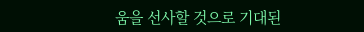움을 선사할 것으로 기대된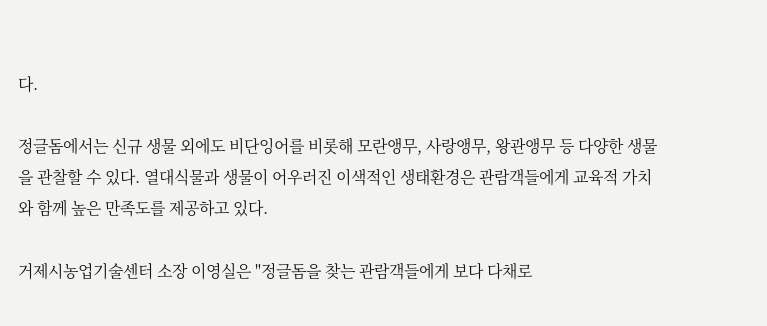다.

정글돔에서는 신규 생물 외에도 비단잉어를 비롯해 모란앵무, 사랑앵무, 왕관앵무 등 다양한 생물을 관찰할 수 있다. 열대식물과 생물이 어우러진 이색적인 생태환경은 관람객들에게 교육적 가치와 함께 높은 만족도를 제공하고 있다.

거제시농업기술센터 소장 이영실은 "정글돔을 찾는 관람객들에게 보다 다채로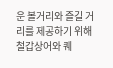운 볼거리와 즐길 거리를 제공하기 위해 철갑상어와 퀘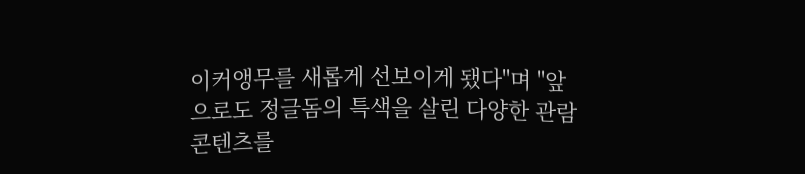이커앵무를 새롭게 선보이게 됐다"며 "앞으로도 정글돔의 특색을 살린 다양한 관람 콘텐츠를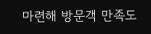마련해 방문객 만족도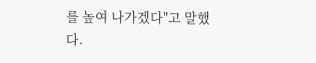를 높여 나가겠다"고 말했다.